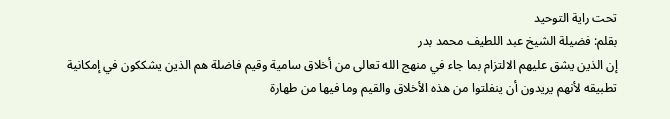تحت راية التوحيد
بقلم: فضيلة الشيخ عبد اللطيف محمد بدر
إن الذين يشق عليهم الالتزام بما جاء في منهج الله تعالى من أخلاق سامية وقيم فاضلة هم الذين يشككون في إمكانية تطبيقه لأنهم يريدون أن ينفلتوا من هذه الأخلاق والقيم وما فيها من طهارة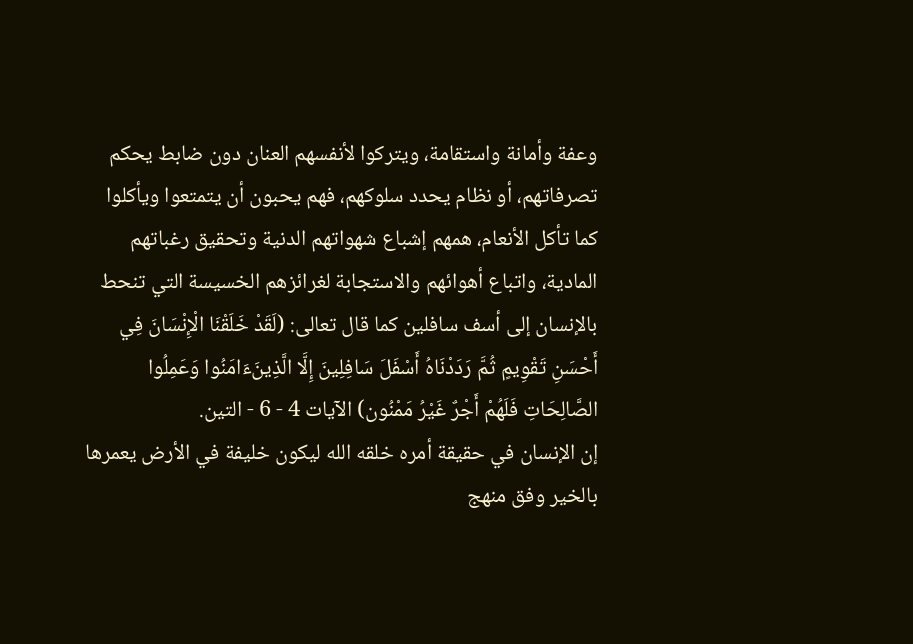وعفة وأمانة واستقامة، ويتركوا لأنفسهم العنان دون ضابط يحكم تصرفاتهم، أو نظام يحدد سلوكهم، فهم يحبون أن يتمتعوا ويأكلوا كما تأكل الأنعام، همهم إشباع شهواتهم الدنية وتحقيق رغباتهم المادية، واتباع أهوائهم والاستجابة لغرائزهم الخسيسة التي تنحط بالإنسان إلى أسف سافلين كما قال تعالى: (لَقَدْ خَلَقْنَا الْإِنْسَانَ فِي أَحْسَنِ تَقْوِيمٍ ثُمَّ رَدَدْنَاهُ أَسْفَلَ سَافِلِينَ إِلَّا الَّذِينَءَامَنُوا وَعَمِلُوا الصَّالِحَاتِ فَلَهُمْ أَجْرٌ غَيْرُ مَمْنُون) الآيات 4 - 6 - التين.
إن الإنسان في حقيقة أمره خلقه الله ليكون خليفة في الأرض يعمرها بالخير وفق منهج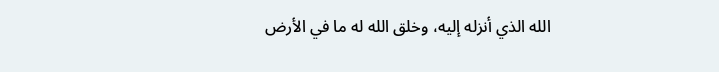الله الذي أنزله إليه، وخلق الله له ما في الأرض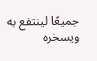جميعًا لينتفع به ويسخره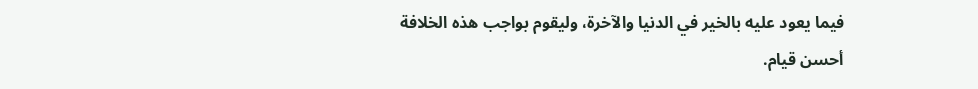فيما يعود عليه بالخير في الدنيا والآخرة، وليقوم بواجب هذه الخلافة أحسن قيام.